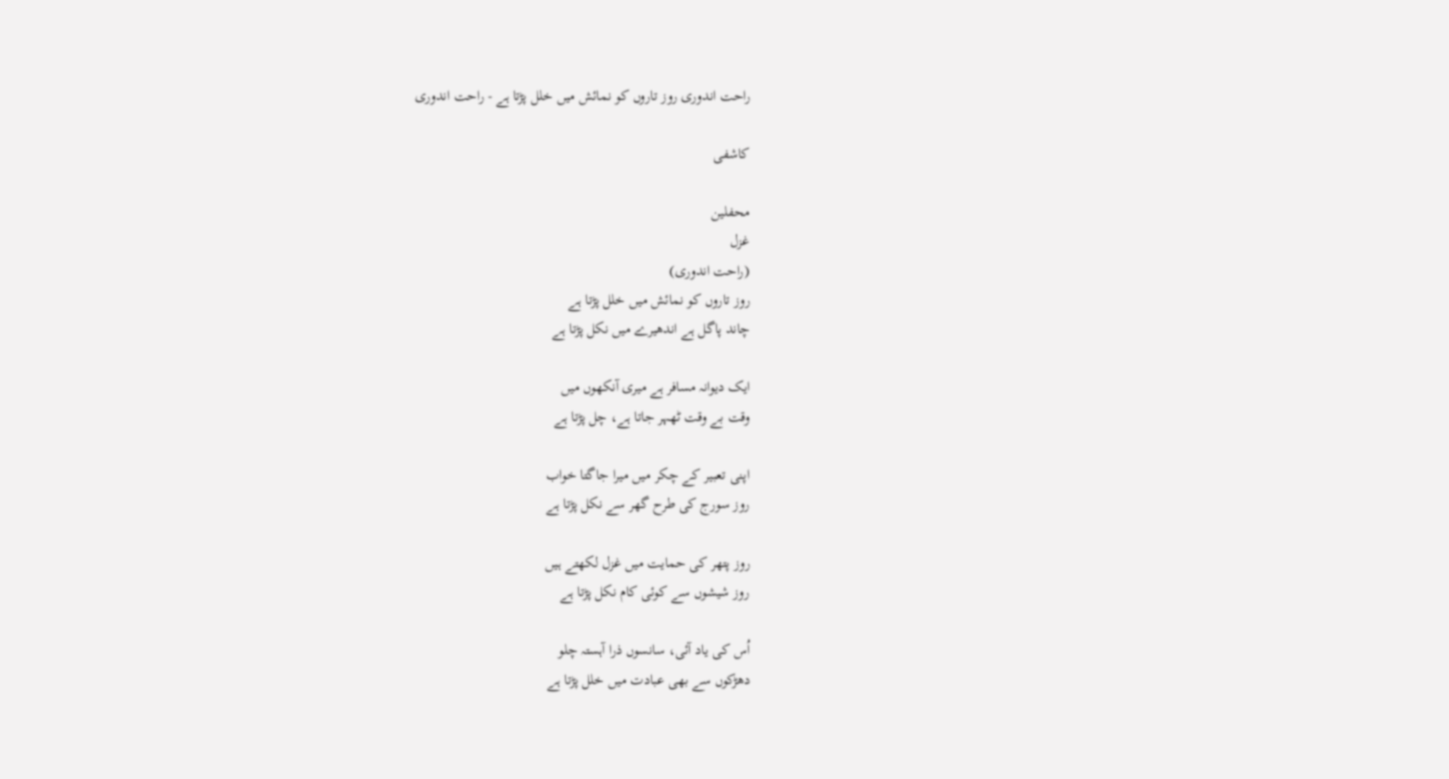راحت اندوری روز تاروں کو نمائش میں خلل پڑتا ہے - راحت اندوری

کاشفی

محفلین
غزل
(راحت اندوری)
روز تاروں کو نمائش میں خلل پڑتا ہے
چاند پاگل ہے اندھیرے میں نکل پڑتا ہے

ایک دیوانہ مسافر ہے میری آنکھوں میں
وقت بے وقت ٹھہر جاتا ہے، چل پڑتا ہے

اپنی تعبیر کے چکر میں میرا جاگتا خواب
روز سورج کی طرح گھر سے نکل پڑتا ہے

روز پتھر کی حمایت میں غزل لکھتے ہیں
روز شیشوں سے کوئی کام نکل پڑتا ہے

اُس کی یاد آئی، سانسوں ذرا آہستہ چلو
دھڑکوں سے بھی عبادت میں خلل پڑتا ہے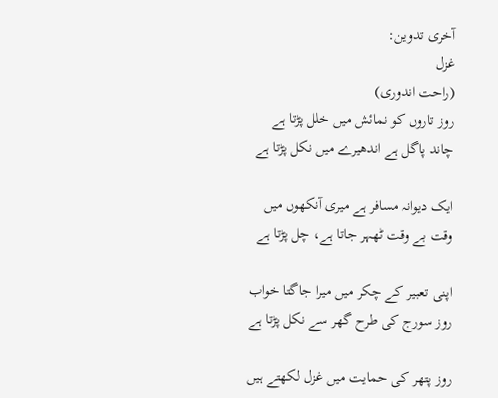آخری تدوین:
غزل
(راحت اندوری)
روز تاروں کو نمائش میں خلل پڑتا ہے
چاند پاگل ہے اندھیرے میں نکل پڑتا ہے

ایک دیوانہ مسافر ہے میری آنکھوں میں
وقت بے وقت ٹھہر جاتا ہے، چل پڑتا ہے

اپنی تعبیر کے چکر میں میرا جاگتا خواب
روز سورج کی طرح گھر سے نکل پڑتا ہے

روز پتھر کی حمایت میں غزل لکھتے ہیں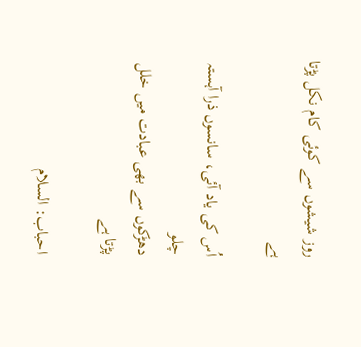روز شیشوں سے کوئی کام نکل پڑتا ہے

اُس کی یاد آئی، سانسوں ذرا آہستہ چلو
دھڑکوں سے بھی عبادت میں خلل پڑتا ہے

احباب: السلام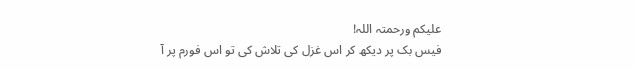علیکم ورحمتہ اللہ!
فیس بک پر دیکھ کر اس غزل کی تلاش کی تو اس فورم پر آ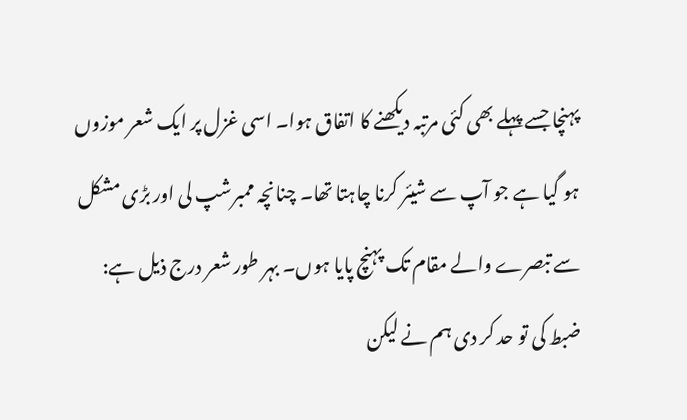پہنچا جسے پہلے بھی کئی مرتبہ دیکھنے کا اتفاق ہوا۔ اسی غزل پر ایک شعر موزوں ہو گیا ہے جو آپ سے شیئر کرنا چاہتا تھا۔ چنانچہ ممبرشپ لی اور بڑی مشکل سے تبصرے والے مقام تک پہنچ پایا ہوں۔ بہر طور شعر درج ذیل ہے:
ضبط کی تو حد کر دی ہم نے لیکن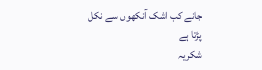جانے کب اشک آنکھوں سے نکل پڑتا ہے
شکریہ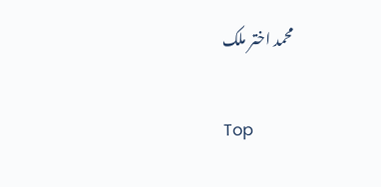محمد اختر ملک

Top